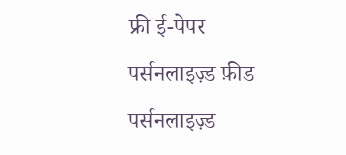फ्री ई-पेपर
पर्सनलाइज़्ड फ़ीड
पर्सनलाइज़्ड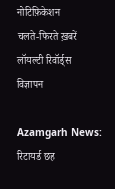नोटिफ़िकेशन
चलते-फिरते ख़बरें
लॉयल्टी रिवॉर्ड्स
विज्ञापन

Azamgarh News: रिटायर्ड छह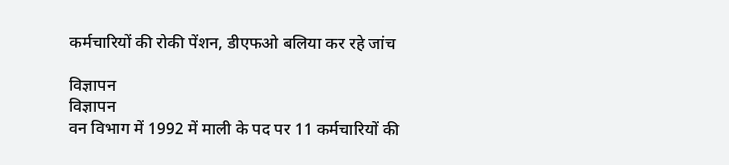कर्मचारियों की रोकी पेंशन, डीएफओ बलिया कर रहे जांच

विज्ञापन
विज्ञापन
वन विभाग में 1992 में माली के पद पर 11 कर्मचारियों की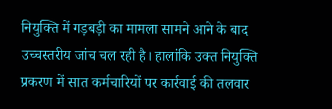नियुक्ति में गड़बड़ी का मामला सामने आने के बाद उच्चस्तरीय जांच चल रही है। हालांकि उक्त नियुक्ति प्रकरण में सात कर्मचारियों पर कार्रवाई की तलवार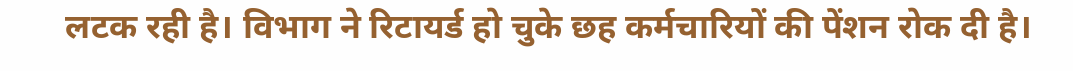लटक रही है। विभाग ने रिटायर्ड हो चुके छह कर्मचारियों की पेंशन रोक दी है।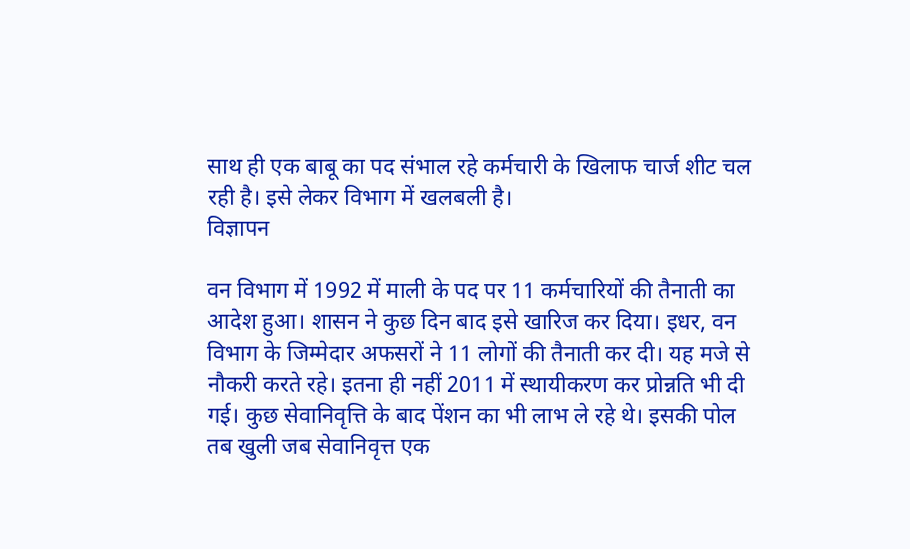साथ ही एक बाबू का पद संभाल रहे कर्मचारी के खिलाफ चार्ज शीट चल रही है। इसे लेकर विभाग में खलबली है।
विज्ञापन

वन विभाग में 1992 में माली के पद पर 11 कर्मचारियों की तैनाती का आदेश हुआ। शासन ने कुछ दिन बाद इसे खारिज कर दिया। इधर, वन विभाग के जिम्मेदार अफसरों ने 11 लोगों की तैनाती कर दी। यह मजे से नौकरी करते रहे। इतना ही नहीं 2011 में स्थायीकरण कर प्रोन्नति भी दी गई। कुछ सेवानिवृत्ति के बाद पेंशन का भी लाभ ले रहे थे। इसकी पोल तब खुली जब सेवानिवृत्त एक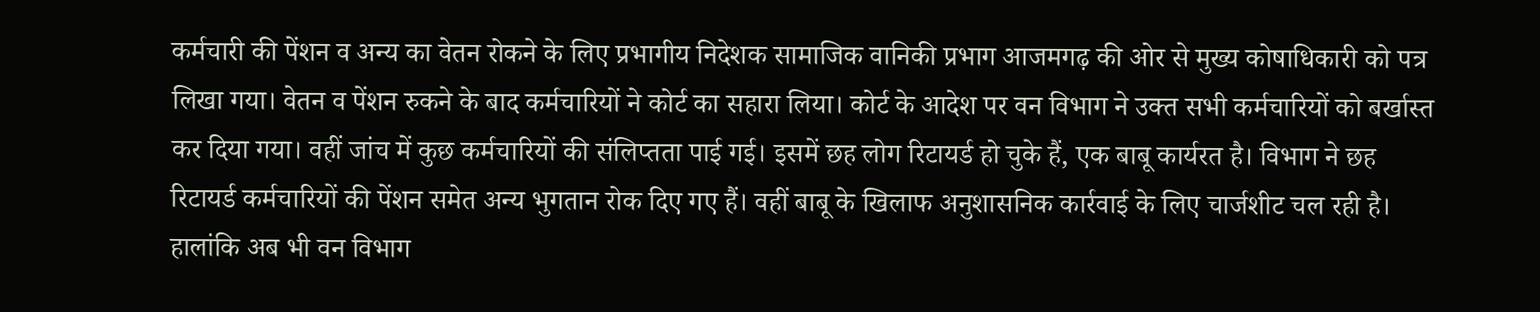कर्मचारी की पेंशन व अन्य का वेतन रोकने के लिए प्रभागीय निदेशक सामाजिक वानिकी प्रभाग आजमगढ़ की ओर से मुख्य कोषाधिकारी को पत्र लिखा गया। वेतन व पेंशन रुकने के बाद कर्मचारियों ने कोर्ट का सहारा लिया। कोर्ट के आदेश पर वन विभाग ने उक्त सभी कर्मचारियों को बर्खास्त कर दिया गया। वहीं जांच में कुछ कर्मचारियों की संलिप्तता पाई गई। इसमें छह लोग रिटायर्ड हो चुके हैं, एक बाबू कार्यरत है। विभाग ने छह रिटायर्ड कर्मचारियों की पेंशन समेत अन्य भुगतान रोक दिए गए हैं। वहीं बाबू के खिलाफ अनुशासनिक कार्रवाई के लिए चार्जशीट चल रही है। हालांकि अब भी वन विभाग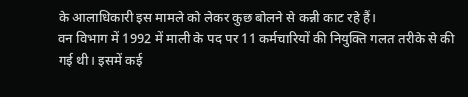के आलाधिकारी इस मामले को लेकर कुछ बोलने से कन्नी काट रहे हैं।
वन विभाग में 1992 में माली के पद पर 11 कर्मचारियों की नियुक्ति गलत तरीके से की गई थी। इसमें कई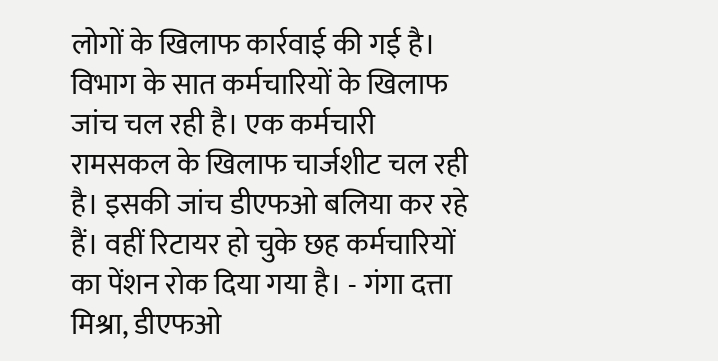लोगों के खिलाफ कार्रवाई की गई है। विभाग के सात कर्मचारियों के खिलाफ जांच चल रही है। एक कर्मचारी रामसकल के खिलाफ चार्जशीट चल रही है। इसकी जांच डीएफओ बलिया कर रहे हैं। वहीं रिटायर हो चुके छह कर्मचारियों का पेंशन रोक दिया गया है। - गंगा दत्ता मिश्रा, डीएफओ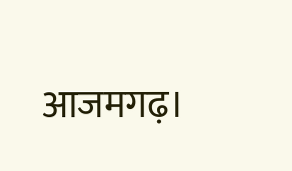आजमगढ़।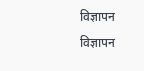विज्ञापन
विज्ञापन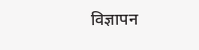विज्ञापन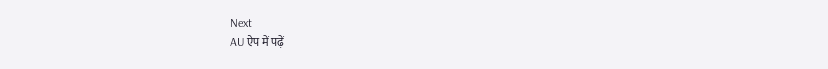Next
AU ऐप में पढ़ें